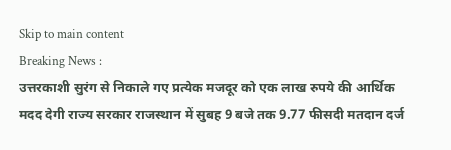Skip to main content
Breaking News :
उत्तरकाशी सुरंग से निकाले गए प्रत्येक मजदूर को एक लाख रुपये की आर्थिक मदद देगी राज्य सरकार राजस्थान में सुबह 9 बजे तक 9.77 फीसदी मतदान दर्ज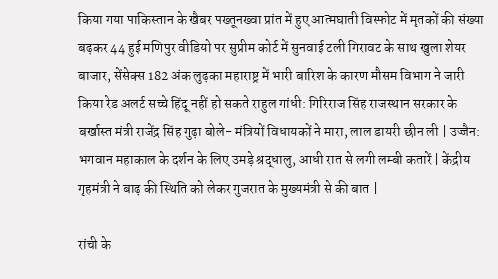किया गया पाकिस्तान के खैबर पख्तूनख्वा प्रांत में हुए आत्मघाती विस्फोट में मृतकों की संख्या बढ़कर 44 हुई मणिपुर वीडियो पर सुप्रीम कोर्ट में सुनवाई टली गिरावट के साथ खुला शेयर बाजार, सेंसेक्स 182 अंक लुढ़का महाराष्ट्र में भारी बारिश के कारण मौसम विभाग ने जारी किया रेड अलर्ट सच्चे हिंदू नहीं हो सकते राहुल गांधी: गिरिराज सिंह राजस्थान सरकार के बर्खास्त मंत्री राजेंद्र सिंह गुढ़ा बोले- मंत्रियों विधायकों ने मारा, लाल डायरी छीन ली | उज्जैन: भगवान महाकाल के दर्शन के लिए उमड़े श्रद्धालु, आधी रात से लगी लम्बी कतारें | केंद्रीय गृहमंत्री ने बाढ़ की स्थिति को लेकर गुजरात के मुख्यमंत्री से की बात |

रांची के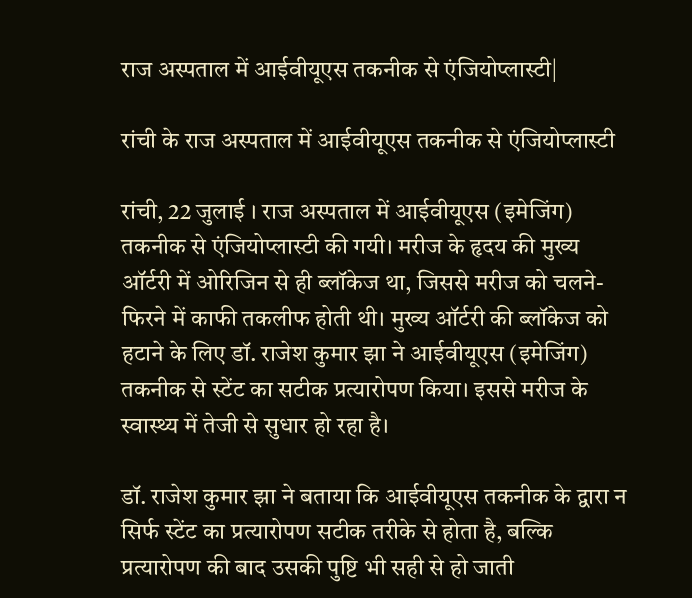राज अस्पताल में आईवीयूएस तकनीक से एंजियोप्लास्टी|

रांची के राज अस्पताल में आईवीयूएस तकनीक से एंजियोप्लास्टी

रांची, 22 जुलाई । राज अस्पताल में आईवीयूएस (इमेजिंग) तकनीक से एंजियोप्लास्टी की गयी। मरीज के हृदय की मुख्य ऑर्टरी में ओरिजिन से ही ब्लॉकेज था, जिससे मरीज को चलने-फिरने में काफी तकलीफ होती थी। मुख्य ऑर्टरी की ब्लॉकेज को हटाने के लिए डॉ. राजेश कुमार झा ने आईवीयूएस (इमेजिंग) तकनीक से स्टेंट का सटीक प्रत्यारोपण किया। इससे मरीज के स्वास्थ्य में तेजी से सुधार हो रहा है।

डॉ. राजेश कुमार झा ने बताया कि आईवीयूएस तकनीक के द्वारा न सिर्फ स्टेंट का प्रत्यारोपण सटीक तरीके से होता है, बल्कि प्रत्यारोपण की बाद उसकी पुष्टि भी सही से हो जाती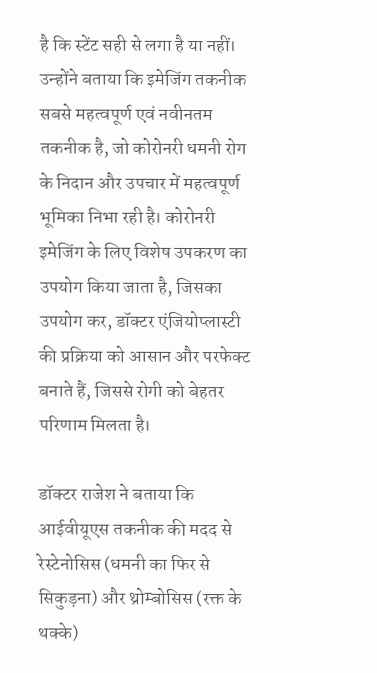है कि स्टेंट सही से लगा है या नहीं। उन्होंने बताया कि इमेजिंग तकनीक सबसे महत्वपूर्ण एवं नवीनतम तकनीक है, जो कोरोनरी धमनी रोग के निदान और उपचार में महत्वपूर्ण भूमिका निभा रही है। कोरोनरी इमेजिंग के लिए विशेष उपकरण का उपयोग किया जाता है, जिसका उपयोग कर, डॉक्टर एंजियोप्लास्टी की प्रक्रिया को आसान और परफेक्ट बनाते हैं, जिससे रोगी को बेहतर परिणाम मिलता है।

डॉक्टर राजेश ने बताया कि आईवीयूएस तकनीक की मदद से रेस्टेनोसिस (धमनी का फिर से सिकुड़ना) और थ्रोम्बोसिस (रक्त के थक्के)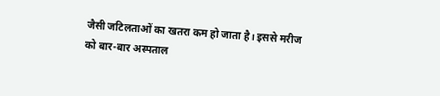जैसी जटिलताओं का खतरा कम हो जाता है। इससे मरीज को बार-बार अस्पताल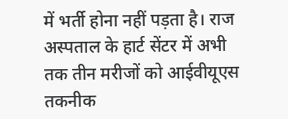में भर्ती होना नहीं पड़ता है। राज अस्पताल के हार्ट सेंटर में अभी तक तीन मरीजों को आईवीयूएस तकनीक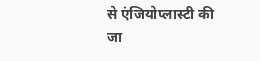से एंजियोप्लास्टी की जा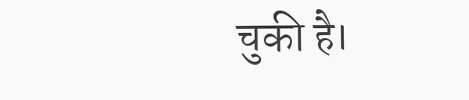चुकी है।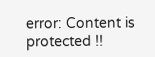error: Content is protected !!